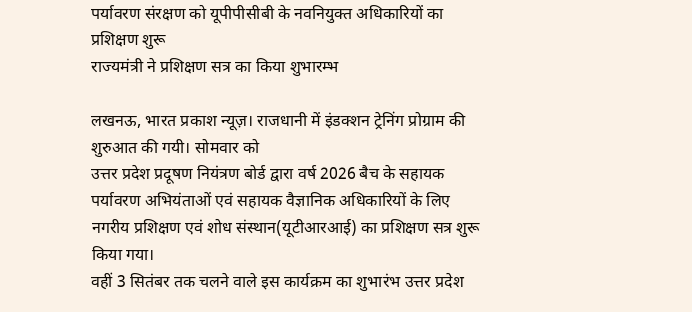पर्यावरण संरक्षण को यूपीपीसीबी के नवनियुक्त अधिकारियों का प्रशिक्षण शुरू
राज्यमंत्री ने प्रशिक्षण सत्र का किया शुभारम्भ

लखनऊ, भारत प्रकाश न्यूज़। राजधानी में इंडक्शन ट्रेनिंग प्रोग्राम की शुरुआत की गयी। सोमवार को
उत्तर प्रदेश प्रदूषण नियंत्रण बोर्ड द्वारा वर्ष 2026 बैच के सहायक पर्यावरण अभियंताओं एवं सहायक वैज्ञानिक अधिकारियों के लिए नगरीय प्रशिक्षण एवं शोध संस्थान(यूटीआरआई) का प्रशिक्षण सत्र शुरू किया गया।
वहीं 3 सितंबर तक चलने वाले इस कार्यक्रम का शुभारंभ उत्तर प्रदेश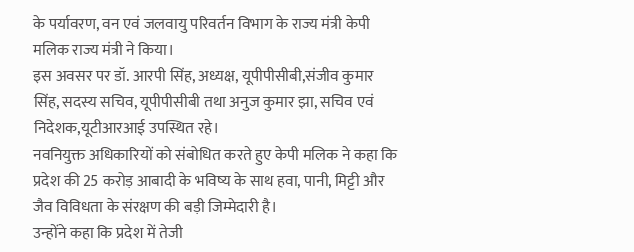के पर्यावरण, वन एवं जलवायु परिवर्तन विभाग के राज्य मंत्री केपी मलिक राज्य मंत्री ने किया।
इस अवसर पर डॉ. आरपी सिंह, अध्यक्ष, यूपीपीसीबी,संजीव कुमार सिंह, सदस्य सचिव, यूपीपीसीबी तथा अनुज कुमार झा, सचिव एवं निदेशक,यूटीआरआई उपस्थित रहे।
नवनियुक्त अधिकारियों को संबोधित करते हुए केपी मलिक ने कहा कि प्रदेश की 25 करोड़ आबादी के भविष्य के साथ हवा, पानी, मिट्टी और जैव विविधता के संरक्षण की बड़ी जिम्मेदारी है।
उन्होंने कहा कि प्रदेश में तेजी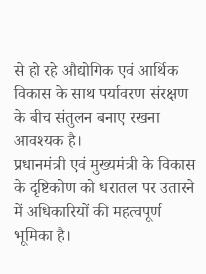से हो रहे औद्योगिक एवं आर्थिक विकास के साथ पर्यावरण संरक्षण के बीच संतुलन बनाए रखना आवश्यक है।
प्रधानमंत्री एवं मुख्यमंत्री के विकास के दृष्टिकोण को धरातल पर उतारने में अधिकारियों की महत्वपूर्ण भूमिका है।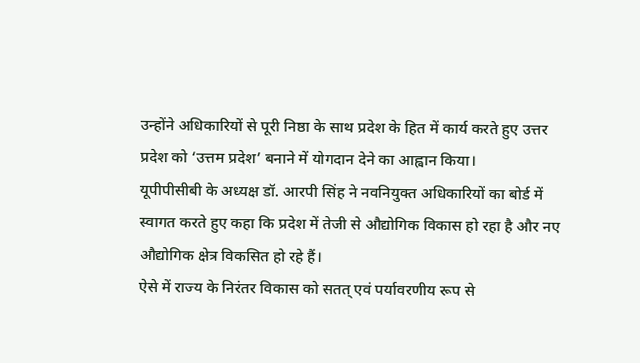उन्होंने अधिकारियों से पूरी निष्ठा के साथ प्रदेश के हित में कार्य करते हुए उत्तर प्रदेश को ‘उत्तम प्रदेश’ बनाने में योगदान देने का आह्वान किया।
यूपीपीसीबी के अध्यक्ष डॉ. आरपी सिंह ने नवनियुक्त अधिकारियों का बोर्ड में स्वागत करते हुए कहा कि प्रदेश में तेजी से औद्योगिक विकास हो रहा है और नए औद्योगिक क्षेत्र विकसित हो रहे हैं।
ऐसे में राज्य के निरंतर विकास को सतत् एवं पर्यावरणीय रूप से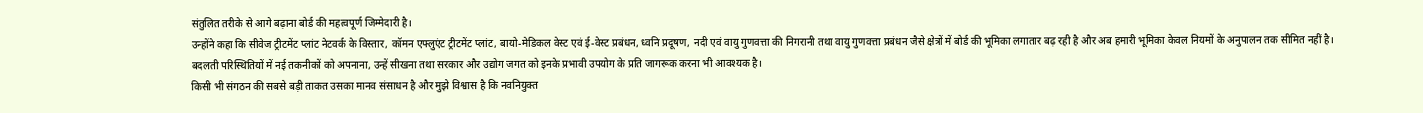संतुलित तरीके से आगे बढ़ाना बोर्ड की महत्वपूर्ण जिम्मेदारी है।
उन्होंने कहा कि सीवेज ट्रीटमेंट प्लांट नेटवर्क के विस्तार, कॉमन एफ्लुएंट ट्रीटमेंट प्लांट, बायो-मेडिकल वेस्ट एवं ई-वेस्ट प्रबंधन, ध्वनि प्रदूषण, नदी एवं वायु गुणवत्ता की निगरानी तथा वायु गुणवत्ता प्रबंधन जैसे क्षेत्रों में बोर्ड की भूमिका लगातार बढ़ रही है और अब हमारी भूमिका केवल नियमों के अनुपालन तक सीमित नहीं है।
बदलती परिस्थितियों में नई तकनीकों को अपनाना, उन्हें सीखना तथा सरकार और उद्योग जगत को इनके प्रभावी उपयोग के प्रति जागरूक करना भी आवश्यक है।
किसी भी संगठन की सबसे बड़ी ताकत उसका मानव संसाधन है और मुझे विश्वास है कि नवनियुक्त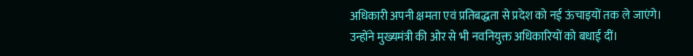अधिकारी अपनी क्षमता एवं प्रतिबद्धता से प्रदेश को नई ऊंचाइयों तक ले जाएंगे।
उन्होंने मुख्यमंत्री की ओर से भी नवनियुक्त अधिकारियों को बधाई दीं।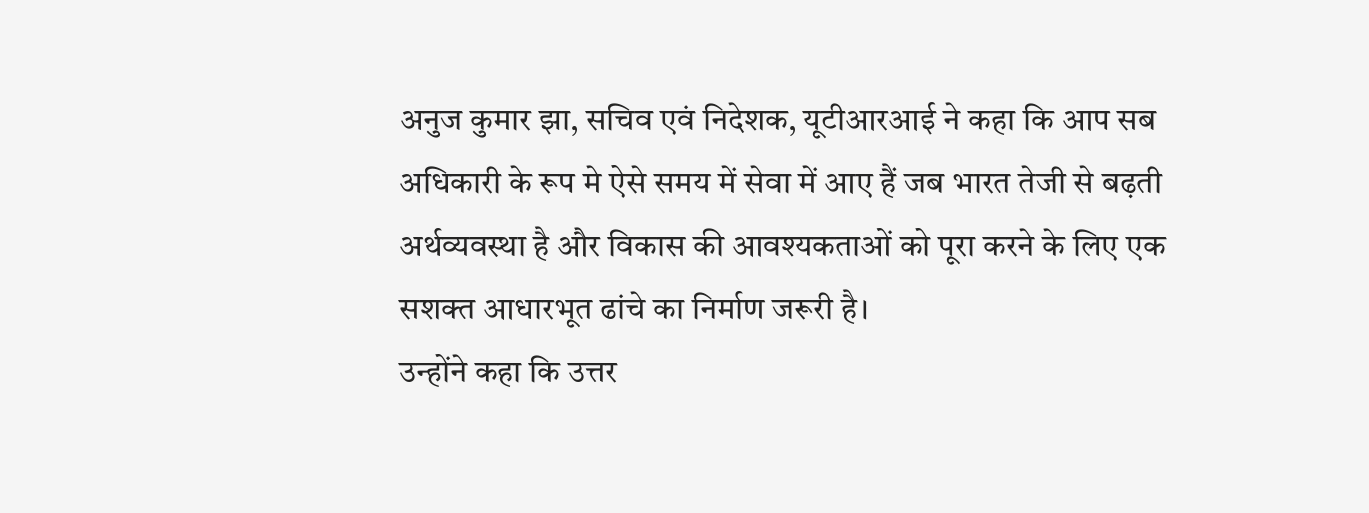अनुज कुमार झा, सचिव एवं निदेशक, यूटीआरआई ने कहा कि आप सब अधिकारी के रूप मे ऐसे समय में सेवा में आए हैं जब भारत तेजी से बढ़ती
अर्थव्यवस्था है और विकास की आवश्यकताओं को पूरा करने के लिए एक सशक्त आधारभूत ढांचे का निर्माण जरूरी है।
उन्होंने कहा कि उत्तर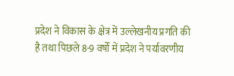प्रदेश ने विकास के क्षेत्र में उल्लेखनीय प्रगति की है तथा पिछले 8-9 वर्षों में प्रदेश ने पर्यावरणीय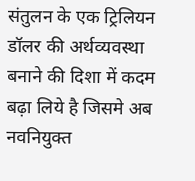संतुलन के एक ट्रिलियन डॉलर की अर्थव्यवस्था बनाने की दिशा में कदम बढ़ा लिये है जिसमे अब नवनियुक्त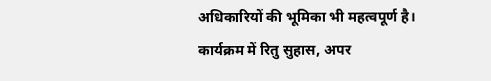अधिकारियों की भूमिका भी महत्वपूर्ण है।
कार्यक्रम में रितु सुहास, अपर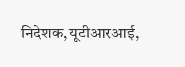निदेशक,यूटीआरआई,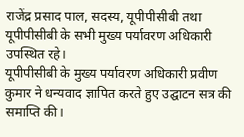राजेंद्र प्रसाद पाल, सदस्य, यूपीपीसीबी तथा यूपीपीसीबी के सभी मुख्य पर्यावरण अधिकारी उपस्थित रहे।
यूपीपीसीबी के मुख्य पर्यावरण अधिकारी प्रवीण कुमार ने धन्यवाद ज्ञापित करते हुए उद्घाटन सत्र की समाप्ति की।